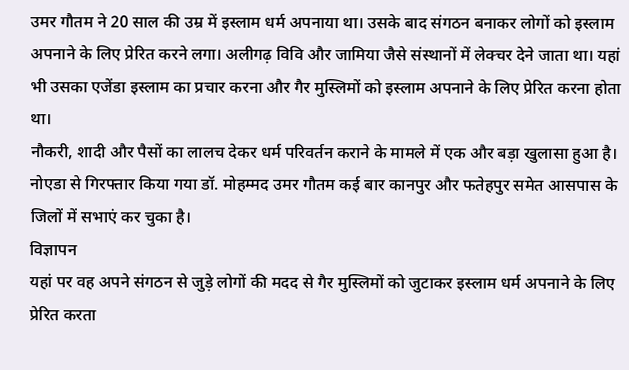उमर गौतम ने 20 साल की उम्र में इस्लाम धर्म अपनाया था। उसके बाद संगठन बनाकर लोगों को इस्लाम अपनाने के लिए प्रेरित करने लगा। अलीगढ़ विवि और जामिया जैसे संस्थानों में लेक्चर देने जाता था। यहां भी उसका एजेंडा इस्लाम का प्रचार करना और गैर मुस्लिमों को इस्लाम अपनाने के लिए प्रेरित करना होता था।
नौकरी, शादी और पैसों का लालच देकर धर्म परिवर्तन कराने के मामले में एक और बड़ा खुलासा हुआ है। नोएडा से गिरफ्तार किया गया डॉ. मोहम्मद उमर गौतम कई बार कानपुर और फतेहपुर समेत आसपास के जिलों में सभाएं कर चुका है।
विज्ञापन
यहां पर वह अपने संगठन से जुड़े लोगों की मदद से गैर मुस्लिमों को जुटाकर इस्लाम धर्म अपनाने के लिए प्रेरित करता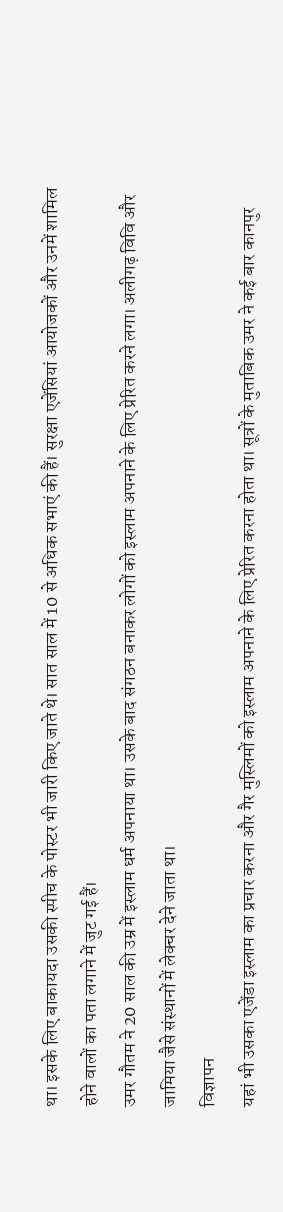था। इसके लिए बाकायदा उसकी स्पीच के पोस्टर भी जारी किए जाते थे। सात साल में 10 से अधिक सभाएं की हैं। सुरक्षा एजेंसियां आयोजकों और उनमें शामिल होने वालों का पता लगाने में जुट गई हैं।
उमर गौतम ने 20 साल की उम्र में इस्लाम धर्म अपनाया था। उसके बाद संगठन बनाकर लोगों को इस्लाम अपनाने के लिए प्रेरित करने लगा। अलीगढ़ विवि और जामिया जैसे संस्थानों में लेक्चर देने जाता था।
विज्ञापन
यहां भी उसका एजेंडा इस्लाम का प्रचार करना और गैर मुस्लिमों को इस्लाम अपनाने के लिए प्रेरित करना होता था। सूत्रों के मुताबिक उमर ने कई बार कानपुर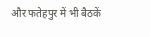और फतेहपुर में भी बैठकें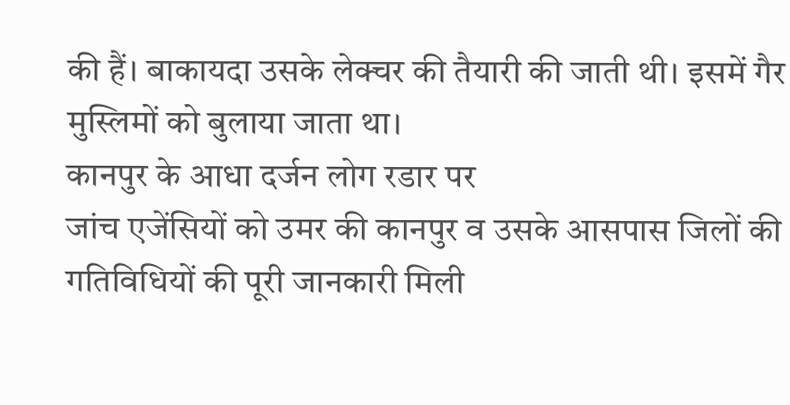की हैं। बाकायदा उसके लेक्चर की तैयारी की जाती थी। इसमें गैर मुस्लिमों को बुलाया जाता था।
कानपुर के आधा दर्जन लोग रडार पर
जांच एजेंसियों को उमर की कानपुर व उसके आसपास जिलों की गतिविधियों की पूरी जानकारी मिली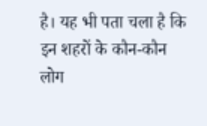है। यह भी पता चला है कि इन शहरों के कौन-कौन लोग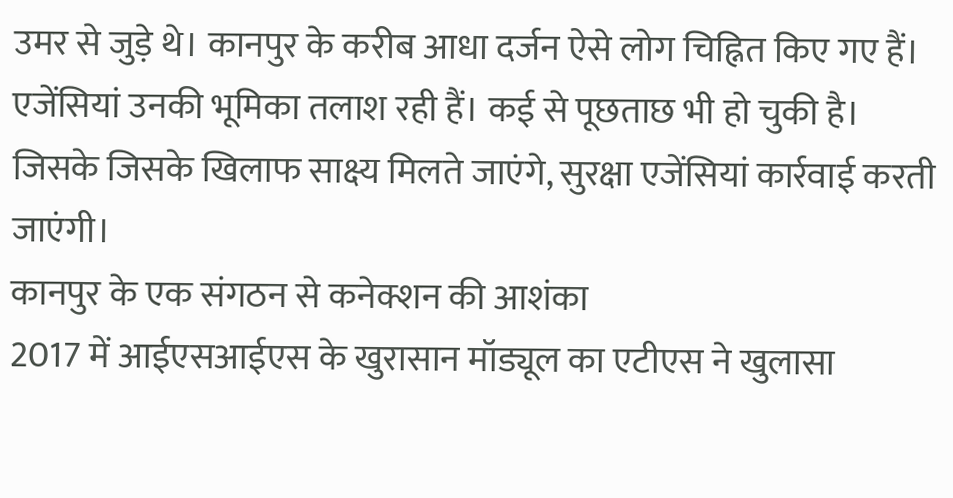उमर से जुड़े थे। कानपुर के करीब आधा दर्जन ऐसे लोग चिह्नित किए गए हैं। एजेंसियां उनकी भूमिका तलाश रही हैं। कई से पूछताछ भी हो चुकी है। जिसके जिसके खिलाफ साक्ष्य मिलते जाएंगे, सुरक्षा एजेंसियां कार्रवाई करती जाएंगी।
कानपुर के एक संगठन से कनेक्शन की आशंका
2017 में आईएसआईएस के खुरासान मॉड्यूल का एटीएस ने खुलासा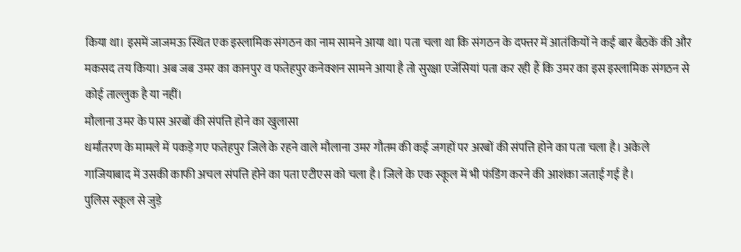किया था। इसमें जाजमऊ स्थित एक इस्लामिक संगठन का नाम सामने आया था। पता चला था कि संगठन के दफ्तर में आतंकियों ने कई बार बैठकें की और मकसद तय किया। अब जब उमर का कानपुर व फतेहपुर कनेक्शन सामने आया है तो सुरक्षा एजेंसियां पता कर रही हैं कि उमर का इस इस्लामिक संगठन से कोई ताल्लुक है या नहीं।
मौलाना उमर के पास अरबों की संपत्ति होने का खुलासा
धर्मांतरण के मामले में पकड़े गए फतेहपुर जिले के रहने वाले मौलाना उमर गौतम की कई जगहों पर अरबों की संपत्ति होने का पता चला है। अकेले गाजियाबाद में उसकी काफी अचल संपत्ति होने का पता एटीएस को चला है। जिले के एक स्कूल में भी फंडिंग करने की आशंका जताई गई है।
पुलिस स्कूल से जुड़े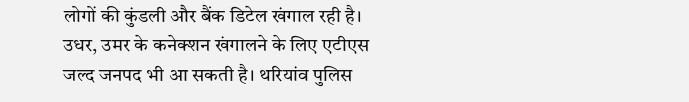लोगों की कुंडली और बैंक डिटेल खंगाल रही है। उधर, उमर के कनेक्शन खंगालने के लिए एटीएस जल्द जनपद भी आ सकती है। थरियांव पुलिस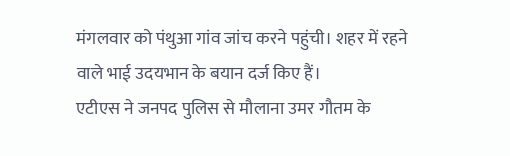मंगलवार को पंथुआ गांव जांच करने पहुंची। शहर में रहने वाले भाई उदयभान के बयान दर्ज किए हैं।
एटीएस ने जनपद पुलिस से मौलाना उमर गौतम के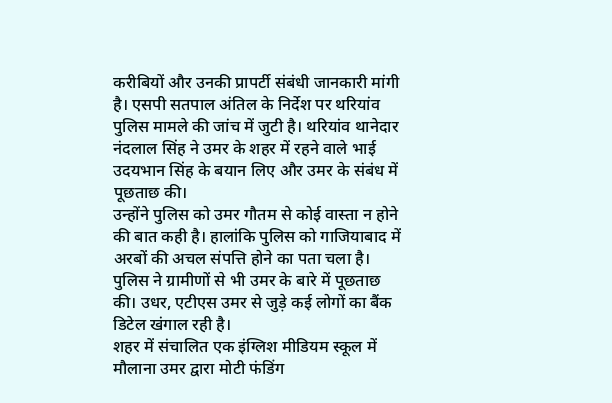करीबियों और उनकी प्रापर्टी संबंधी जानकारी मांगी है। एसपी सतपाल अंतिल के निर्देश पर थरियांव पुलिस मामले की जांच में जुटी है। थरियांव थानेदार नंदलाल सिंह ने उमर के शहर में रहने वाले भाई उदयभान सिंह के बयान लिए और उमर के संबंध में पूछताछ की।
उन्होंने पुलिस को उमर गौतम से कोई वास्ता न होने की बात कही है। हालांकि पुलिस को गाजियाबाद में अरबों की अचल संपत्ति होने का पता चला है। पुलिस ने ग्रामीणों से भी उमर के बारे में पूछताछ की। उधर, एटीएस उमर से जुड़े कई लोगों का बैंक डिटेल खंगाल रही है।
शहर में संचालित एक इंग्लिश मीडियम स्कूल में मौलाना उमर द्वारा मोटी फंडिंग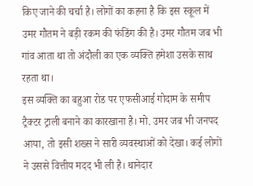किए जाने की चर्चा है। लोगों का कहना है कि इस स्कूल में उमर गौतम ने बड़ी रकम की फंडिंग की है। उमर गौतम जब भी गांव आता था तो अंदौली का एक व्यक्ति हमेशा उसके साथ रहता था।
इस व्यक्ति का बहुआ रोड पर एफसीआई गोदाम के समीप ट्रैक्टर ट्राली बनाने का कारखाना है। मो. उमर जब भी जनपद आया, तो इसी शख्स ने सारी व्यवस्थाओं को देखा। कई लोगों ने उससे वित्तीय मदद भी ली है। थानेदार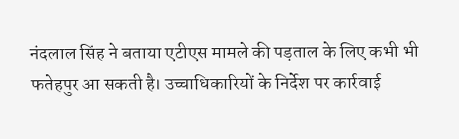नंदलाल सिंह ने बताया एटीएस मामले की पड़ताल के लिए कभी भी फतेहपुर आ सकती है। उच्चाधिकारियों के निर्देश पर कार्रवाई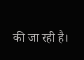की जा रही है।